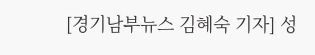[경기남부뉴스 김혜숙 기자] 성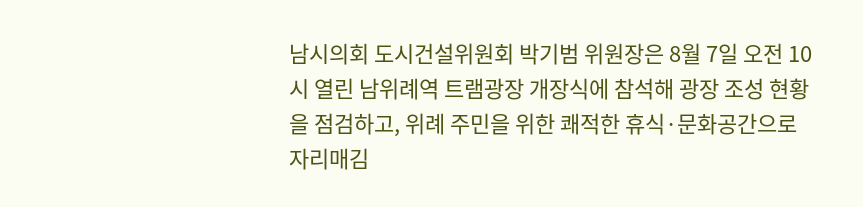남시의회 도시건설위원회 박기범 위원장은 8월 7일 오전 10시 열린 남위례역 트램광장 개장식에 참석해 광장 조성 현황을 점검하고, 위례 주민을 위한 쾌적한 휴식·문화공간으로 자리매김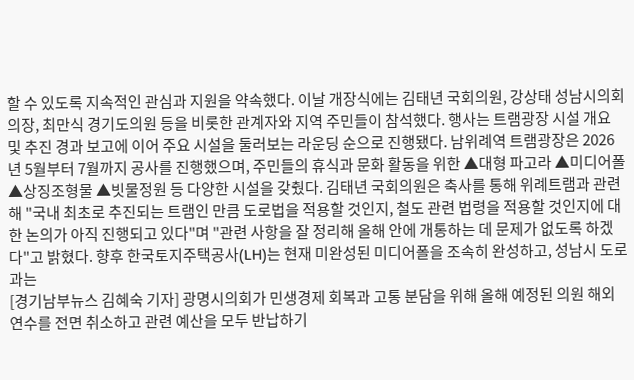할 수 있도록 지속적인 관심과 지원을 약속했다. 이날 개장식에는 김태년 국회의원, 강상태 성남시의회 의장, 최만식 경기도의원 등을 비롯한 관계자와 지역 주민들이 참석했다. 행사는 트램광장 시설 개요 및 추진 경과 보고에 이어 주요 시설을 둘러보는 라운딩 순으로 진행됐다. 남위례역 트램광장은 2026년 5월부터 7월까지 공사를 진행했으며, 주민들의 휴식과 문화 활동을 위한 ▲대형 파고라 ▲미디어폴 ▲상징조형물 ▲빗물정원 등 다양한 시설을 갖췄다. 김태년 국회의원은 축사를 통해 위례트램과 관련해 "국내 최초로 추진되는 트램인 만큼 도로법을 적용할 것인지, 철도 관련 법령을 적용할 것인지에 대한 논의가 아직 진행되고 있다"며 "관련 사항을 잘 정리해 올해 안에 개통하는 데 문제가 없도록 하겠다"고 밝혔다. 향후 한국토지주택공사(LH)는 현재 미완성된 미디어폴을 조속히 완성하고, 성남시 도로과는
[경기남부뉴스 김혜숙 기자] 광명시의회가 민생경제 회복과 고통 분담을 위해 올해 예정된 의원 해외연수를 전면 취소하고 관련 예산을 모두 반납하기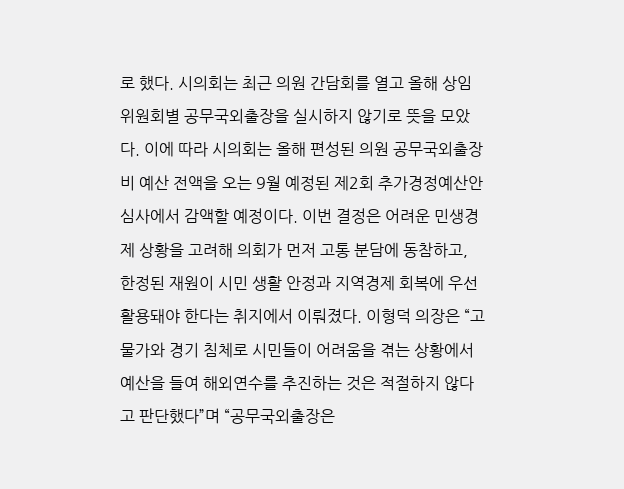로 했다. 시의회는 최근 의원 간담회를 열고 올해 상임위원회별 공무국외출장을 실시하지 않기로 뜻을 모았다. 이에 따라 시의회는 올해 편성된 의원 공무국외출장비 예산 전액을 오는 9월 예정된 제2회 추가경정예산안 심사에서 감액할 예정이다. 이번 결정은 어려운 민생경제 상황을 고려해 의회가 먼저 고통 분담에 동참하고, 한정된 재원이 시민 생활 안정과 지역경제 회복에 우선 활용돼야 한다는 취지에서 이뤄졌다. 이형덕 의장은 “고물가와 경기 침체로 시민들이 어려움을 겪는 상황에서 예산을 들여 해외연수를 추진하는 것은 적절하지 않다고 판단했다”며 “공무국외출장은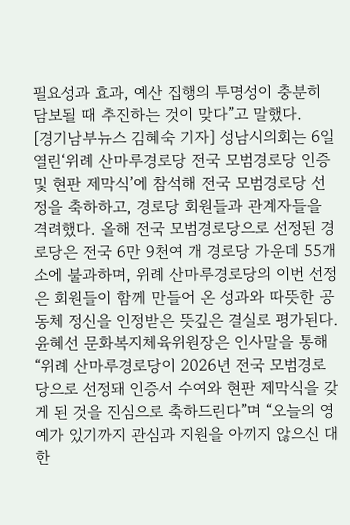필요성과 효과, 예산 집행의 투명성이 충분히 담보될 때 추진하는 것이 맞다”고 말했다.
[경기남부뉴스 김혜숙 기자] 성남시의회는 6일 열린‘위례 산마루경로당 전국 모범경로당 인증 및 현판 제막식’에 참석해 전국 모범경로당 선정을 축하하고, 경로당 회원들과 관계자들을 격려했다. 올해 전국 모범경로당으로 선정된 경로당은 전국 6만 9천여 개 경로당 가운데 55개소에 불과하며, 위례 산마루경로당의 이번 선정은 회원들이 함께 만들어 온 성과와 따뜻한 공동체 정신을 인정받은 뜻깊은 결실로 평가된다. 윤혜선 문화복지체육위원장은 인사말을 통해“위례 산마루경로당이 2026년 전국 모범경로당으로 선정돼 인증서 수여와 현판 제막식을 갖게 된 것을 진심으로 축하드린다”며 “오늘의 영예가 있기까지 관심과 지원을 아끼지 않으신 대한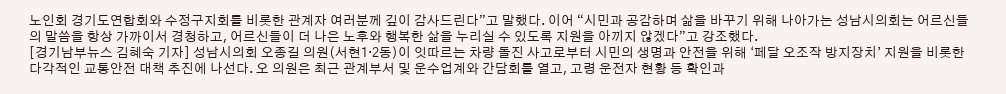노인회 경기도연합회와 수정구지회를 비롯한 관계자 여러분께 깊이 감사드린다”고 말했다. 이어 “시민과 공감하며 삶을 바꾸기 위해 나아가는 성남시의회는 어르신들의 말씀을 항상 가까이서 경청하고, 어르신들이 더 나은 노후와 행복한 삶을 누리실 수 있도록 지원을 아끼지 않겠다”고 강조했다.
[경기남부뉴스 김혜숙 기자] 성남시의회 오종길 의원(서현1·2동)이 잇따르는 차량 돌진 사고로부터 시민의 생명과 안전을 위해 ‘페달 오조작 방지장치’ 지원을 비롯한 다각적인 교통안전 대책 추진에 나선다. 오 의원은 최근 관계부서 및 운수업계와 간담회를 열고, 고령 운전자 현황 등 확인과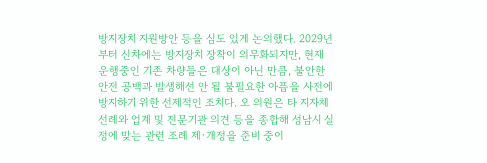방지장치 지원방안 등을 심도 있게 논의했다. 2029년부터 신차에는 방지장치 장착이 의무화되지만, 현재 운행중인 기존 차량들은 대상이 아닌 만큼, 불안한 안전 공백과 발생해선 안 될 불필요한 아픔을 사전에 방지하기 위한 선제적인 조치다. 오 의원은 타 지자체 선례와 업계 및 전문기관 의견 등을 종합해 성남시 실정에 맞는 관련 조례 제·개정을 준비 중이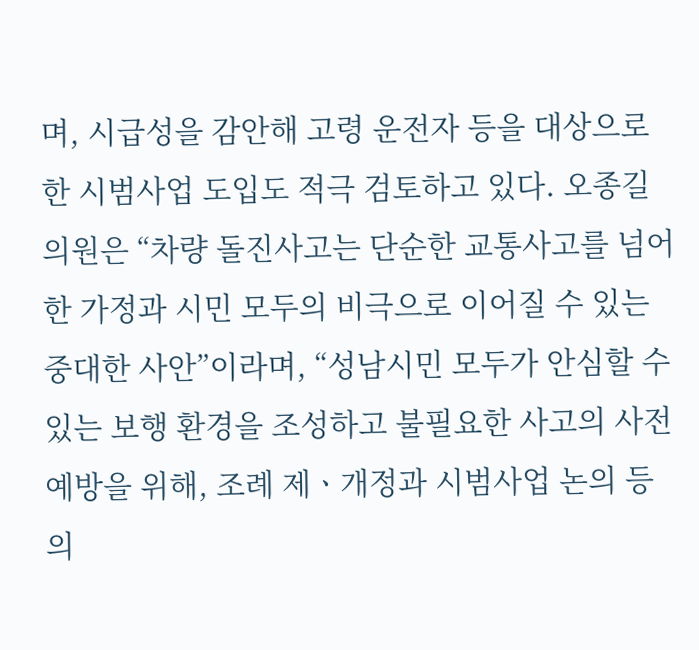며, 시급성을 감안해 고령 운전자 등을 대상으로 한 시범사업 도입도 적극 검토하고 있다. 오종길 의원은 “차량 돌진사고는 단순한 교통사고를 넘어 한 가정과 시민 모두의 비극으로 이어질 수 있는 중대한 사안”이라며, “성남시민 모두가 안심할 수 있는 보행 환경을 조성하고 불필요한 사고의 사전예방을 위해, 조례 제ㆍ개정과 시범사업 논의 등 의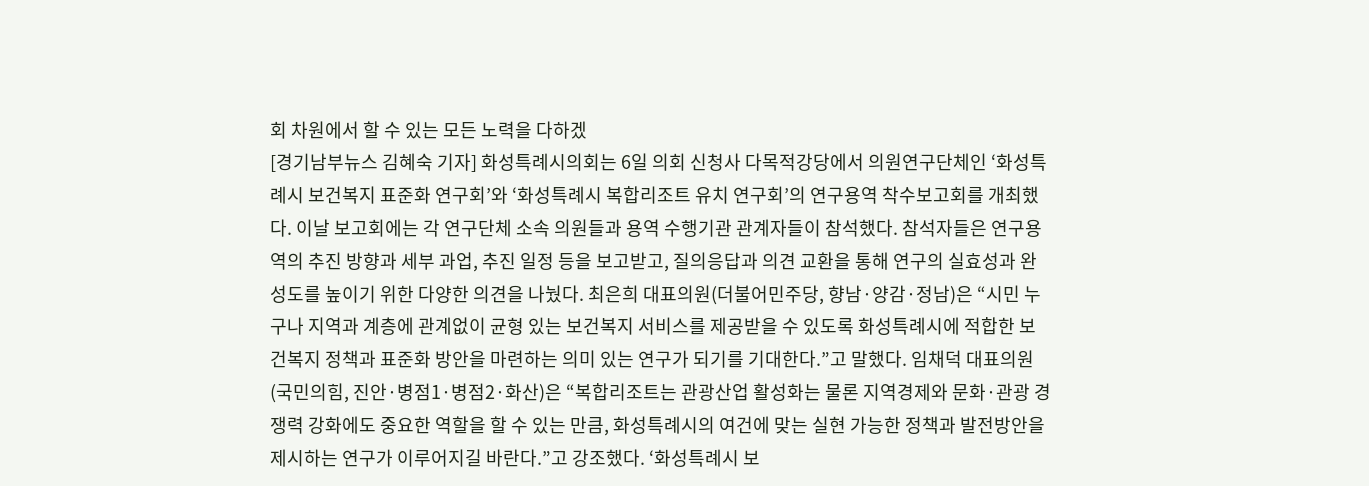회 차원에서 할 수 있는 모든 노력을 다하겠
[경기남부뉴스 김혜숙 기자] 화성특례시의회는 6일 의회 신청사 다목적강당에서 의원연구단체인 ‘화성특례시 보건복지 표준화 연구회’와 ‘화성특례시 복합리조트 유치 연구회’의 연구용역 착수보고회를 개최했다. 이날 보고회에는 각 연구단체 소속 의원들과 용역 수행기관 관계자들이 참석했다. 참석자들은 연구용역의 추진 방향과 세부 과업, 추진 일정 등을 보고받고, 질의응답과 의견 교환을 통해 연구의 실효성과 완성도를 높이기 위한 다양한 의견을 나눴다. 최은희 대표의원(더불어민주당, 향남·양감·정남)은 “시민 누구나 지역과 계층에 관계없이 균형 있는 보건복지 서비스를 제공받을 수 있도록 화성특례시에 적합한 보건복지 정책과 표준화 방안을 마련하는 의미 있는 연구가 되기를 기대한다.”고 말했다. 임채덕 대표의원(국민의힘, 진안·병점1·병점2·화산)은 “복합리조트는 관광산업 활성화는 물론 지역경제와 문화·관광 경쟁력 강화에도 중요한 역할을 할 수 있는 만큼, 화성특례시의 여건에 맞는 실현 가능한 정책과 발전방안을 제시하는 연구가 이루어지길 바란다.”고 강조했다. ‘화성특례시 보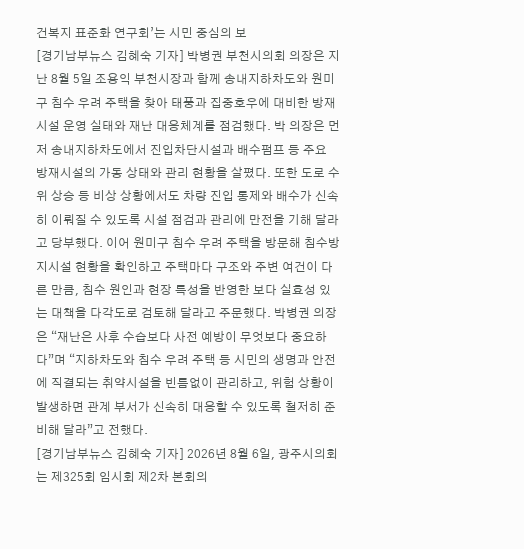건복지 표준화 연구회’는 시민 중심의 보
[경기남부뉴스 김혜숙 기자] 박병권 부천시의회 의장은 지난 8월 5일 조용익 부천시장과 함께 송내지하차도와 원미구 침수 우려 주택을 찾아 태풍과 집중호우에 대비한 방재시설 운영 실태와 재난 대응체계를 점검했다. 박 의장은 먼저 송내지하차도에서 진입차단시설과 배수펌프 등 주요 방재시설의 가동 상태와 관리 현황을 살폈다. 또한 도로 수위 상승 등 비상 상황에서도 차량 진입 통제와 배수가 신속히 이뤄질 수 있도록 시설 점검과 관리에 만전을 기해 달라고 당부했다. 이어 원미구 침수 우려 주택을 방문해 침수방지시설 현황을 확인하고 주택마다 구조와 주변 여건이 다른 만큼, 침수 원인과 현장 특성을 반영한 보다 실효성 있는 대책을 다각도로 검토해 달라고 주문했다. 박병권 의장은 “재난은 사후 수습보다 사전 예방이 무엇보다 중요하다”며 “지하차도와 침수 우려 주택 등 시민의 생명과 안전에 직결되는 취약시설을 빈틈없이 관리하고, 위험 상황이 발생하면 관계 부서가 신속히 대응할 수 있도록 철저히 준비해 달라”고 전했다.
[경기남부뉴스 김혜숙 기자] 2026년 8월 6일, 광주시의회는 제325회 임시회 제2차 본회의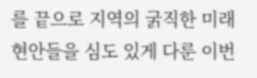를 끝으로 지역의 굵직한 미래 현안들을 심도 있게 다룬 이번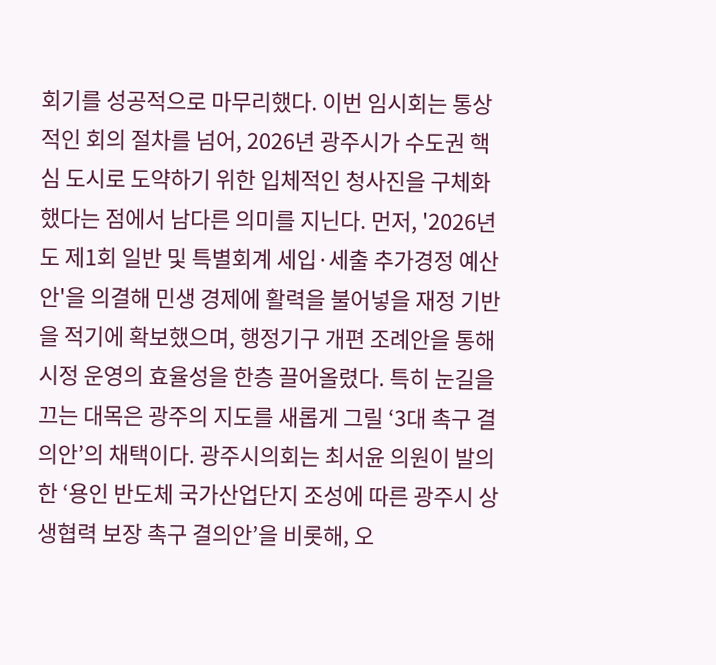회기를 성공적으로 마무리했다. 이번 임시회는 통상적인 회의 절차를 넘어, 2026년 광주시가 수도권 핵심 도시로 도약하기 위한 입체적인 청사진을 구체화했다는 점에서 남다른 의미를 지닌다. 먼저, '2026년도 제1회 일반 및 특별회계 세입·세출 추가경정 예산안'을 의결해 민생 경제에 활력을 불어넣을 재정 기반을 적기에 확보했으며, 행정기구 개편 조례안을 통해 시정 운영의 효율성을 한층 끌어올렸다. 특히 눈길을 끄는 대목은 광주의 지도를 새롭게 그릴 ‘3대 촉구 결의안’의 채택이다. 광주시의회는 최서윤 의원이 발의한 ‘용인 반도체 국가산업단지 조성에 따른 광주시 상생협력 보장 촉구 결의안’을 비롯해, 오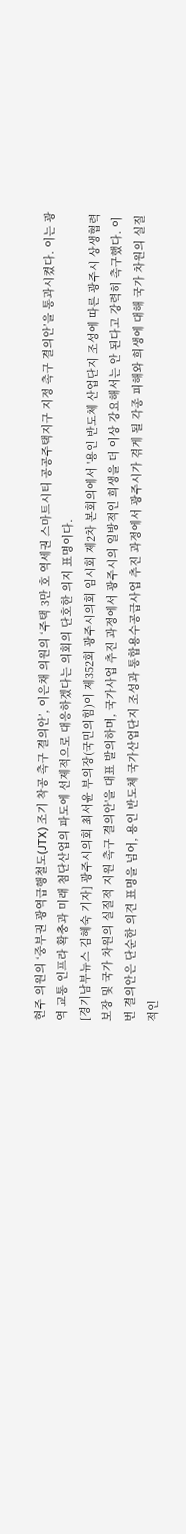현주 의원의 ‘중부권 광역급행철도(JTX) 조기 착공 촉구 결의안’, 이은채 의원의 ‘주택 3만 호 역세권 스마트시티 공공주택지구 지정 촉구 결의안’을 통과시켰다. 이는 광역 교통 인프라 확충과 미래 첨단산업의 파도에 선제적으로 대응하겠다는 의회의 단호한 의지 표명이다.
[경기남부뉴스 김혜숙 기자] 광주시의회 최서윤 부의장(국민의힘)이 제352회 광주시의회 임시회 제2차 본회의에서 '용인 반도체 산업단지 조성에 따른 광주시 상생협력 보장 및 국가 차원의 실질적 지원 촉구 결의안'을 대표 발의하며, 국가사업 추진 과정에서 광주시의 일방적인 희생을 더 이상 강요해서는 안 된다고 강력히 촉구했다. 이번 결의안은 단순한 의견 표명을 넘어, 용인 반도체 국가산업단지 조성과 통합용수공급사업 추진 과정에서 광주시가 겪게 될 각종 피해와 희생에 대해 국가 차원의 실질적인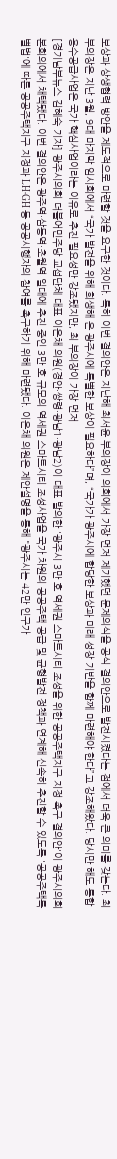보상과 상생협력 방안을 제도적으로 마련할 것을 요구한 것이다. 특히 이번 결의안은 지난해 최서윤 부의장이 의회에서 가장 먼저 제기했던 문제의식을 공식 결의안으로 발전시켰다는 점에서 더욱 큰 의미를 갖는다. 최 부의장은 지난 3월, 9대 마지막 임시회에서 “국가 발전을 위해 희생해 온 광주시에 특별한 보상이 필요하다”며, “국가가 광주시에 합당한 보상과 미래 성장 기반을 함께 마련해야 한다”고 강조해왔다. 당시만 해도 통합용수공급사업은 국가 핵심사업이라는 이유로 추진 필요성만 강조됐지만, 최 부의장이 가장 먼저
[경기남부뉴스 김혜숙 기자] 광주시의회 더불어민주당 교섭단체 대표 이은채 의원(경안·쌍령·광남1·광남2)이 대표 발의한 '광주시 3만 호 역세권 스마트시티 조성을 위한 공공주택지구 지정 촉구 결의안'이 광주시의회 본회의에서 채택됐다. 이번 결의안은 광주역·삼동역·초월역 일대에 추진 중인 3만 호 규모의 역세권 스마트시티 조성사업을 국가 차원의 공공주택 공급 및 균형발전 정책과 연계해 신속히 추진할 수 있도록 '공공주택특별법'에 따른 공공주택지구 지정과 LH·GH 등 공공시행자의 참여를 촉구하기 위해 마련됐다. 이은채 의원은 제안설명을 통해 "광주시는 42만 인구가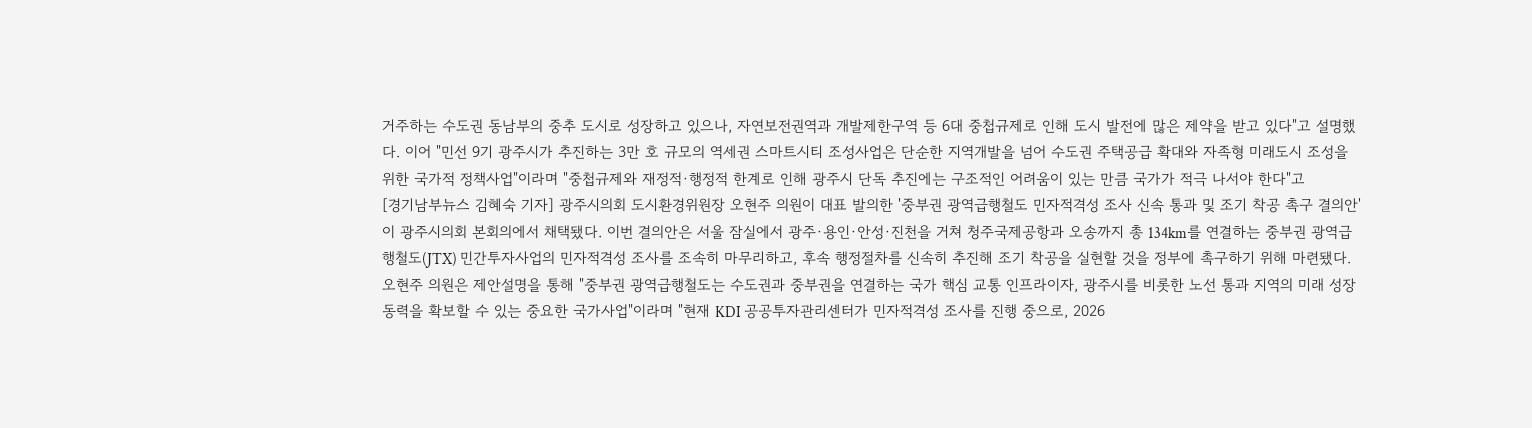거주하는 수도권 동남부의 중추 도시로 성장하고 있으나, 자연보전권역과 개발제한구역 등 6대 중첩규제로 인해 도시 발전에 많은 제약을 받고 있다"고 설명했다. 이어 "민선 9기 광주시가 추진하는 3만 호 규모의 역세권 스마트시티 조성사업은 단순한 지역개발을 넘어 수도권 주택공급 확대와 자족형 미래도시 조성을 위한 국가적 정책사업"이라며 "중첩규제와 재정적·행정적 한계로 인해 광주시 단독 추진에는 구조적인 어려움이 있는 만큼 국가가 적극 나서야 한다"고
[경기남부뉴스 김혜숙 기자] 광주시의회 도시환경위원장 오현주 의원이 대표 발의한 '중부권 광역급행철도 민자적격성 조사 신속 통과 및 조기 착공 촉구 결의안'이 광주시의회 본회의에서 채택됐다. 이번 결의안은 서울 잠실에서 광주·용인·안성·진천을 거쳐 청주국제공항과 오송까지 총 134km를 연결하는 중부권 광역급행철도(JTX) 민간투자사업의 민자적격성 조사를 조속히 마무리하고, 후속 행정절차를 신속히 추진해 조기 착공을 실현할 것을 정부에 촉구하기 위해 마련됐다. 오현주 의원은 제안설명을 통해 "중부권 광역급행철도는 수도권과 중부권을 연결하는 국가 핵심 교통 인프라이자, 광주시를 비롯한 노선 통과 지역의 미래 성장동력을 확보할 수 있는 중요한 국가사업"이라며 "현재 KDI 공공투자관리센터가 민자적격성 조사를 진행 중으로, 2026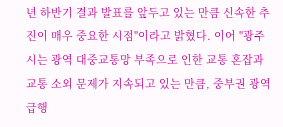년 하반기 결과 발표를 앞두고 있는 만큼 신속한 추진이 매우 중요한 시점"이라고 밝혔다. 이어 "광주시는 광역 대중교통망 부족으로 인한 교통 혼잡과 교통 소외 문제가 지속되고 있는 만큼, 중부권 광역급행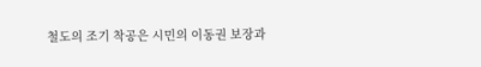철도의 조기 착공은 시민의 이동권 보장과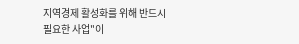지역경제 활성화를 위해 반드시 필요한 사업"이